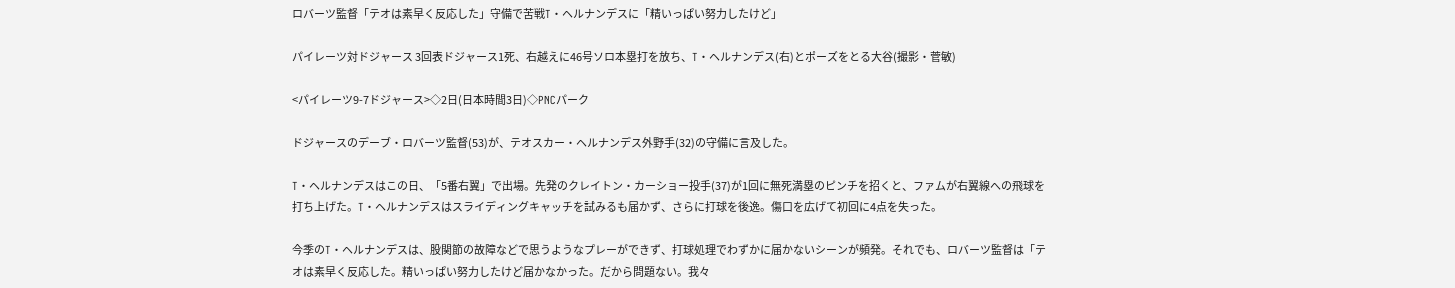ロバーツ監督「テオは素早く反応した」守備で苦戦T・ヘルナンデスに「精いっぱい努力したけど」

パイレーツ対ドジャース 3回表ドジャース1死、右越えに46号ソロ本塁打を放ち、T・ヘルナンデス(右)とポーズをとる大谷(撮影・菅敏)

<パイレーツ9-7ドジャース>◇2日(日本時間3日)◇PNCパーク

ドジャースのデーブ・ロバーツ監督(53)が、テオスカー・ヘルナンデス外野手(32)の守備に言及した。

T・ヘルナンデスはこの日、「5番右翼」で出場。先発のクレイトン・カーショー投手(37)が1回に無死満塁のピンチを招くと、ファムが右翼線への飛球を打ち上げた。T・ヘルナンデスはスライディングキャッチを試みるも届かず、さらに打球を後逸。傷口を広げて初回に4点を失った。

今季のT・ヘルナンデスは、股関節の故障などで思うようなプレーができず、打球処理でわずかに届かないシーンが頻発。それでも、ロバーツ監督は「テオは素早く反応した。精いっぱい努力したけど届かなかった。だから問題ない。我々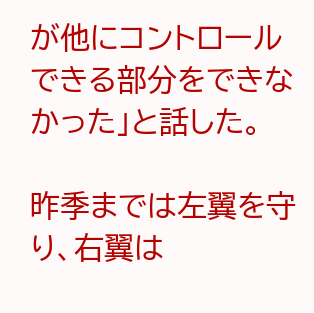が他にコントロールできる部分をできなかった」と話した。

昨季までは左翼を守り、右翼は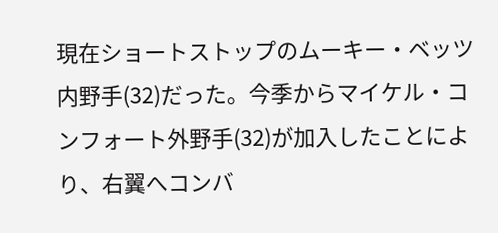現在ショートストップのムーキー・ベッツ内野手(32)だった。今季からマイケル・コンフォート外野手(32)が加入したことにより、右翼へコンバ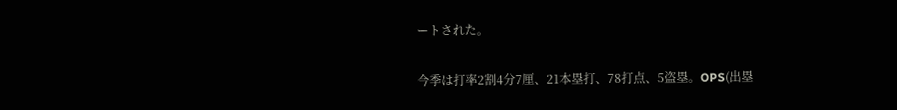ートされた。

今季は打率2割4分7厘、21本塁打、78打点、5盗塁。OPS(出塁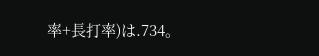率+長打率)は.734。